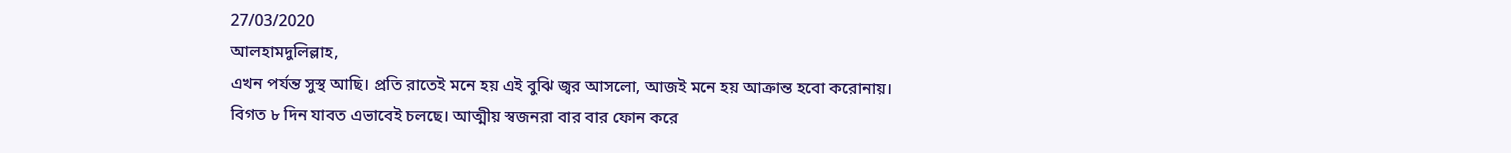27/03/2020
আলহামদুলিল্লাহ,
এখন পর্যন্ত সুস্থ আছি। প্রতি রাতেই মনে হয় এই বুঝি জ্বর আসলো, আজই মনে হয় আক্রান্ত হবো করোনায়। বিগত ৮ দিন যাবত এভাবেই চলছে। আত্মীয় স্বজনরা বার বার ফোন করে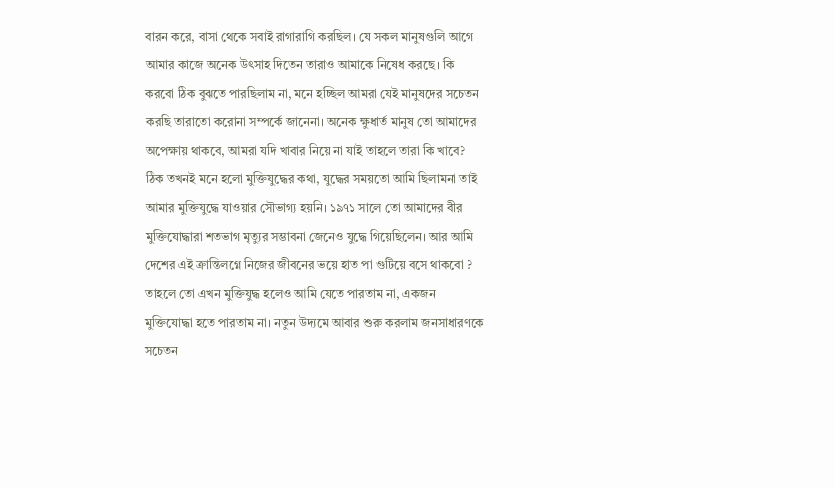বারন করে, বাসা থেকে সবাই রাগারাগি করছিল। যে সকল মানুষগুলি আগে আমার কাজে অনেক উৎসাহ দিতেন তারাও আমাকে নিষেধ করছে। কি করবো ঠিক বুঝতে পারছিলাম না, মনে হচ্ছিল আমরা যেই মানুষদের সচেতন করছি তারাতো করোনা সম্পর্কে জানেনা। অনেক ক্ষুধার্ত মানুষ তো আমাদের অপেক্ষায় থাকবে, আমরা যদি খাবার নিয়ে না যাই তাহলে তারা কি খাবে?
ঠিক তখনই মনে হলো মুক্তিযুদ্ধের কথা, যুদ্ধের সময়তো আমি ছিলামনা তাই আমার মুক্তিযুদ্ধে যাওয়ার সৌভাগ্য হয়নি। ১৯৭১ সালে তো আমাদের বীর মুক্তিযোদ্ধারা শতভাগ মৃত্যুর সম্ভাবনা জেনেও যুদ্ধে গিয়েছিলেন। আর আমি দেশের এই ক্রান্তিলগ্নে নিজের জীবনের ভয়ে হাত পা গুটিয়ে বসে থাকবো ? তাহলে তো এখন মুক্তিযুদ্ধ হলেও আমি যেতে পারতাম না, একজন মুক্তিযোদ্ধা হতে পারতাম না। নতুন উদ্যমে আবার শুরু করলাম জনসাধারণকে সচেতন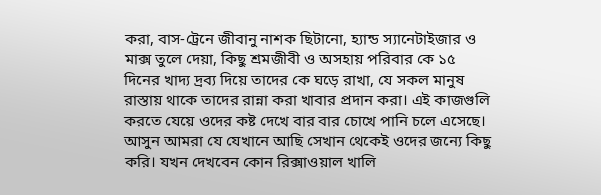করা, বাস-ট্রেনে জীবানু নাশক ছিটানো, হ্যান্ড স্যানেটাইজার ও মাক্স তুলে দেয়া, কিছু শ্রমজীবী ও অসহায় পরিবার কে ১৫ দিনের খাদ্য দ্রব্য দিয়ে তাদের কে ঘড়ে রাখা, যে সকল মানুষ রাস্তায় থাকে তাদের রান্না করা খাবার প্রদান করা। এই কাজগুলি করতে যেয়ে ওদের কষ্ট দেখে বার বার চোখে পানি চলে এসেছে।
আসুন আমরা যে যেখানে আছি সেখান থেকেই ওদের জন্যে কিছু করি। যখন দেখবেন কোন রিক্সাওয়াল খালি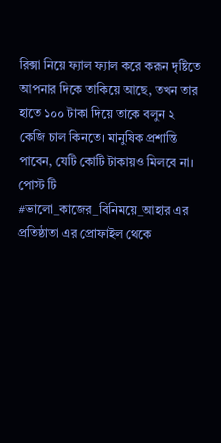রিক্সা নিয়ে ফ্যাল ফ্যাল করে করূন দৃষ্টিতে আপনার দিকে তাকিয়ে আছে, তখন তার হাতে ১০০ টাকা দিয়ে তাকে বলুন ২ কেজি চাল কিনতে। মানুষিক প্রশান্তি পাবেন, যেটি কোটি টাকায়ও মিলবে না।
পোস্ট টি #ভালো_কাজের_বিনিময়ে_আহার এর প্রতিষ্ঠাতা এর প্রোফাইল থেকে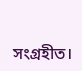সংগ্রহীত।